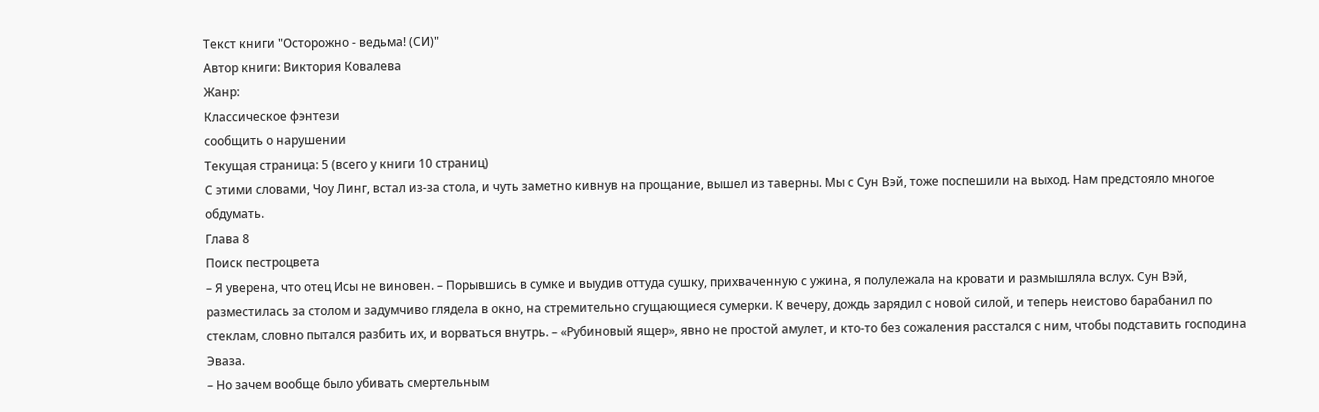Текст книги "Осторожно - ведьма! (СИ)"
Автор книги: Виктория Ковалева
Жанр:
Классическое фэнтези
сообщить о нарушении
Текущая страница: 5 (всего у книги 10 страниц)
С этими словами, Чоу Линг, встал из-за стола, и чуть заметно кивнув на прощание, вышел из таверны. Мы с Сун Вэй, тоже поспешили на выход. Нам предстояло многое обдумать.
Глава 8
Поиск пестроцвета
– Я уверена, что отец Исы не виновен. – Порывшись в сумке и выудив оттуда сушку, прихваченную с ужина, я полулежала на кровати и размышляла вслух. Сун Вэй, разместилась за столом и задумчиво глядела в окно, на стремительно сгущающиеся сумерки. К вечеру, дождь зарядил с новой силой, и теперь неистово барабанил по стеклам, словно пытался разбить их, и ворваться внутрь. – «Рубиновый ящер», явно не простой амулет, и кто-то без сожаления расстался с ним, чтобы подставить господина Эваза.
– Но зачем вообще было убивать смертельным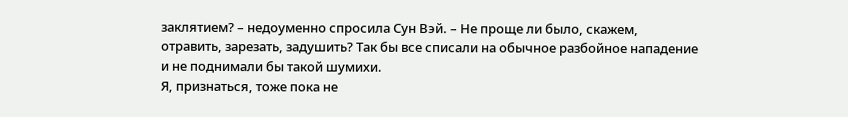заклятием? – недоуменно спросила Сун Вэй. – Не проще ли было, скажем, отравить, зарезать, задушить? Так бы все списали на обычное разбойное нападение и не поднимали бы такой шумихи.
Я, признаться, тоже пока не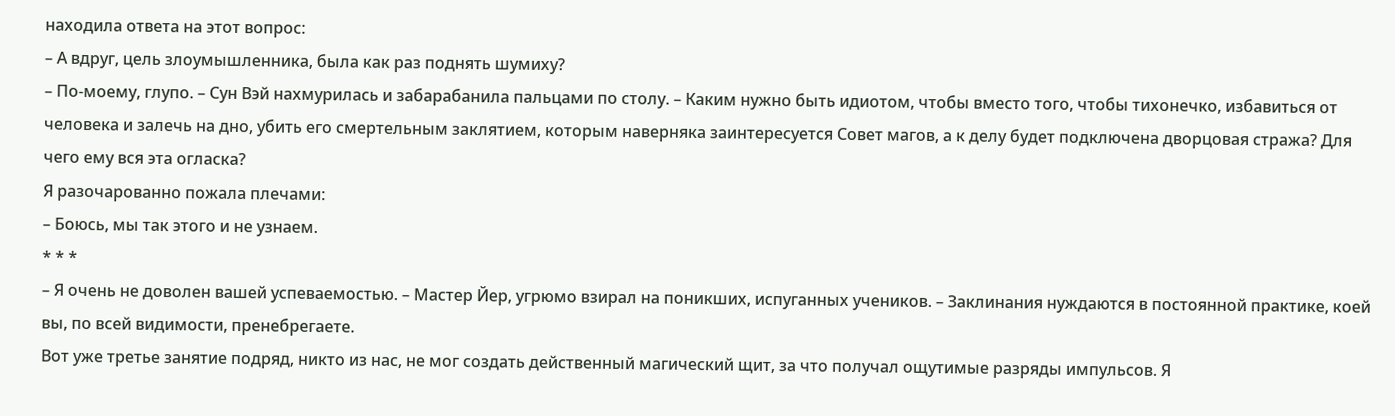находила ответа на этот вопрос:
– А вдруг, цель злоумышленника, была как раз поднять шумиху?
– По-моему, глупо. – Сун Вэй нахмурилась и забарабанила пальцами по столу. – Каким нужно быть идиотом, чтобы вместо того, чтобы тихонечко, избавиться от человека и залечь на дно, убить его смертельным заклятием, которым наверняка заинтересуется Совет магов, а к делу будет подключена дворцовая стража? Для чего ему вся эта огласка?
Я разочарованно пожала плечами:
– Боюсь, мы так этого и не узнаем.
* * *
– Я очень не доволен вашей успеваемостью. – Мастер Йер, угрюмо взирал на поникших, испуганных учеников. – Заклинания нуждаются в постоянной практике, коей вы, по всей видимости, пренебрегаете.
Вот уже третье занятие подряд, никто из нас, не мог создать действенный магический щит, за что получал ощутимые разряды импульсов. Я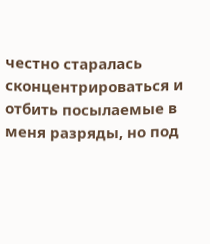честно старалась сконцентрироваться и отбить посылаемые в меня разряды, но под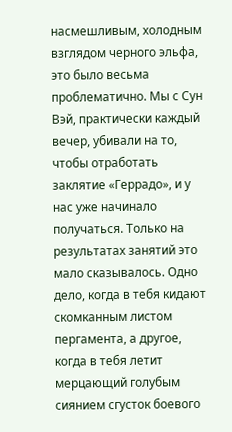насмешливым, холодным взглядом черного эльфа, это было весьма проблематично. Мы с Сун Вэй, практически каждый вечер, убивали на то, чтобы отработать заклятие «Геррадо», и у нас уже начинало получаться. Только на результатах занятий это мало сказывалось. Одно дело, когда в тебя кидают скомканным листом пергамента, а другое, когда в тебя летит мерцающий голубым сиянием сгусток боевого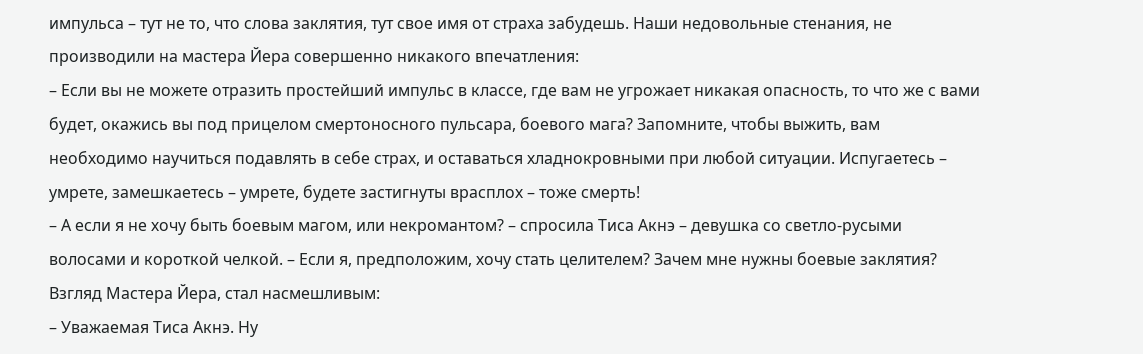импульса – тут не то, что слова заклятия, тут свое имя от страха забудешь. Наши недовольные стенания, не производили на мастера Йера совершенно никакого впечатления:
– Если вы не можете отразить простейший импульс в классе, где вам не угрожает никакая опасность, то что же с вами будет, окажись вы под прицелом смертоносного пульсара, боевого мага? Запомните, чтобы выжить, вам необходимо научиться подавлять в себе страх, и оставаться хладнокровными при любой ситуации. Испугаетесь – умрете, замешкаетесь – умрете, будете застигнуты врасплох – тоже смерть!
– А если я не хочу быть боевым магом, или некромантом? – спросила Тиса Акнэ – девушка со светло-русыми волосами и короткой челкой. – Если я, предположим, хочу стать целителем? Зачем мне нужны боевые заклятия?
Взгляд Мастера Йера, стал насмешливым:
– Уважаемая Тиса Акнэ. Ну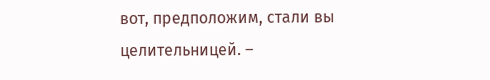вот, предположим, стали вы целительницей. –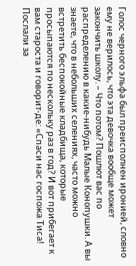Голос черного эльфа был преисполнен иронией, словно ему не верилось, что эта девочка вообще может закончить школу. – Что потом? Пошлют вас по распределению в какие-нибудь Малые Конопушки. А вы знаете, что в небольших селениях, часто можно встретить беспокойные кладбища, которые просыпаются по нескольку раз в год? И вот прибегает к вам староста и говорит-де: «Спаси нас госпожа Тиса! Послали за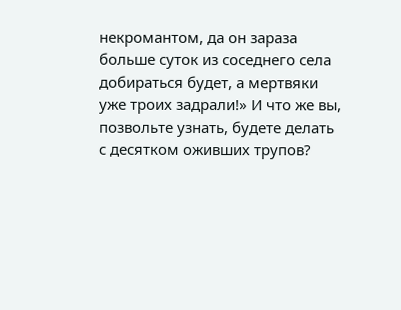некромантом, да он зараза больше суток из соседнего села добираться будет, а мертвяки уже троих задрали!» И что же вы, позвольте узнать, будете делать с десятком оживших трупов?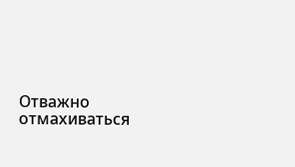Отважно отмахиваться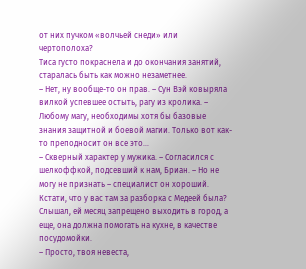от них пучком «волчьей снеди» или чертополоха?
Тиса густо покраснела и до окончания занятий, старалась быть как можно незаметнее.
– Нет, ну вообще-то он прав. – Сун Вэй ковыряла вилкой успевшее остыть, рагу из кролика. – Любому магу, необходимы хотя бы базовые знания защитной и боевой магии. Только вот как-то преподносит он все это…
– Скверный характер у мужика. – Согласился с шелкоффкой, подсевший к нам, Бриан. – Но не могу не признать – специалист он хороший. Кстати, что у вас там за разборка с Медеей была? Слышал, ей месяц запрещено выходить в город, а еще, она должна помогать на кухне, в качестве посудомойки.
– Просто, твоя невеста,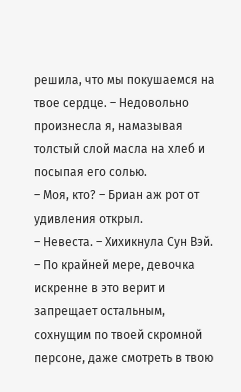решила, что мы покушаемся на твое сердце. – Недовольно произнесла я, намазывая толстый слой масла на хлеб и посыпая его солью.
– Моя, кто? – Бриан аж рот от удивления открыл.
– Невеста. – Хихикнула Сун Вэй. – По крайней мере, девочка искренне в это верит и запрещает остальным, сохнущим по твоей скромной персоне, даже смотреть в твою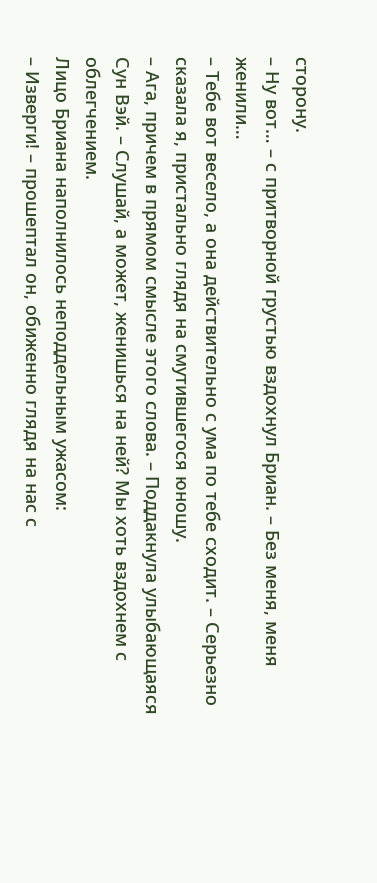сторону.
– Ну вот… – с притворной грустью вздохнул Бриан. – Без меня, меня женили…
– Тебе вот весело, а она действительно с ума по тебе сходит. – Серьезно сказала я, пристально глядя на смутившегося юношу.
– Ага, причем в прямом смысле этого слова. – Поддакнула улыбающаяся Сун Вэй. – Слушай, а может, женишься на ней? Мы хоть вздохнем с облегчением.
Лицо Бриана наполнилось неподдельным ужасом:
– Изверги! – прошептал он, обиженно глядя на нас с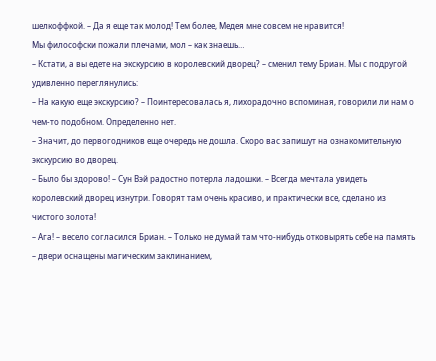шелкоффкой. – Да я еще так молод! Тем более, Медея мне совсем не нравится!
Мы философски пожали плечами, мол – как знаешь…
– Кстати, а вы едете на экскурсию в королевский дворец? – сменил тему Бриан. Мы с подругой удивленно переглянулись:
– На какую еще экскурсию? – Поинтересовалась я, лихорадочно вспоминая, говорили ли нам о чем-то подобном. Определенно нет.
– Значит, до первогодников еще очередь не дошла. Скоро вас запишут на ознакомительную экскурсию во дворец.
– Было бы здорово! – Сун Вэй радостно потерла ладошки. – Всегда мечтала увидеть королевский дворец изнутри. Говорят там очень красиво, и практически все, сделано из чистого золота!
– Ага! – весело согласился Бриан. – Только не думай там что-нибудь отковырять себе на память – двери оснащены магическим заклинанием,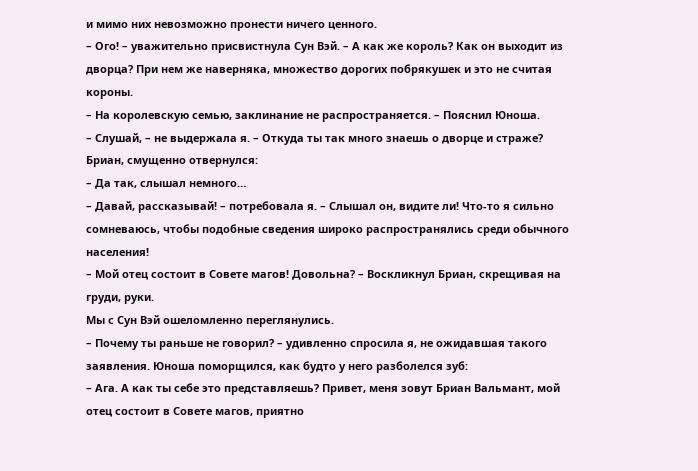и мимо них невозможно пронести ничего ценного.
– Ого! – уважительно присвистнула Сун Вэй. – А как же король? Как он выходит из дворца? При нем же наверняка, множество дорогих побрякушек и это не считая короны.
– На королевскую семью, заклинание не распространяется. – Пояснил Юноша.
– Слушай, – не выдержала я. – Откуда ты так много знаешь о дворце и страже?
Бриан, смущенно отвернулся:
– Да так, слышал немного…
– Давай, рассказывай! – потребовала я. – Слышал он, видите ли! Что-то я сильно сомневаюсь, чтобы подобные сведения широко распространялись среди обычного населения!
– Мой отец состоит в Совете магов! Довольна? – Воскликнул Бриан, скрещивая на груди, руки.
Мы с Сун Вэй ошеломленно переглянулись.
– Почему ты раньше не говорил? – удивленно спросила я, не ожидавшая такого заявления. Юноша поморщился, как будто у него разболелся зуб:
– Ага. А как ты себе это представляешь? Привет, меня зовут Бриан Вальмант, мой отец состоит в Совете магов, приятно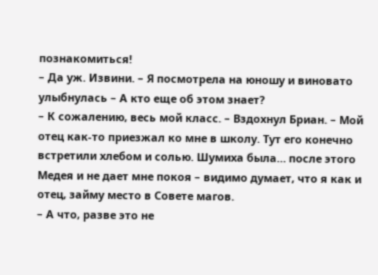познакомиться!
– Да уж. Извини. – Я посмотрела на юношу и виновато улыбнулась – А кто еще об этом знает?
– К сожалению, весь мой класс. – Вздохнул Бриан. – Мой отец как-то приезжал ко мне в школу. Тут его конечно встретили хлебом и солью. Шумиха была… после этого Медея и не дает мне покоя – видимо думает, что я как и отец, займу место в Совете магов.
– А что, разве это не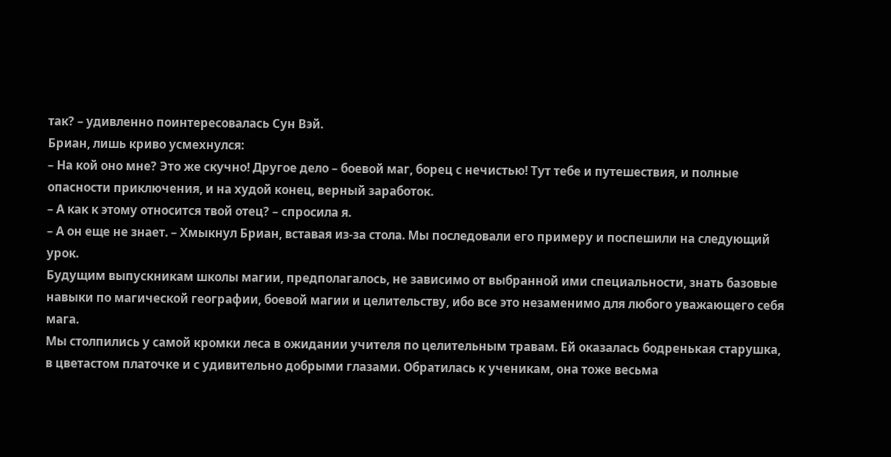так? – удивленно поинтересовалась Сун Вэй.
Бриан, лишь криво усмехнулся:
– На кой оно мне? Это же скучно! Другое дело – боевой маг, борец с нечистью! Тут тебе и путешествия, и полные опасности приключения, и на худой конец, верный заработок.
– А как к этому относится твой отец? – спросила я.
– А он еще не знает. – Хмыкнул Бриан, вставая из-за стола. Мы последовали его примеру и поспешили на следующий урок.
Будущим выпускникам школы магии, предполагалось, не зависимо от выбранной ими специальности, знать базовые навыки по магической географии, боевой магии и целительству, ибо все это незаменимо для любого уважающего себя мага.
Мы столпились у самой кромки леса в ожидании учителя по целительным травам. Ей оказалась бодренькая старушка, в цветастом платочке и с удивительно добрыми глазами. Обратилась к ученикам, она тоже весьма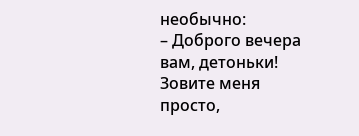необычно:
– Доброго вечера вам, детоньки! Зовите меня просто,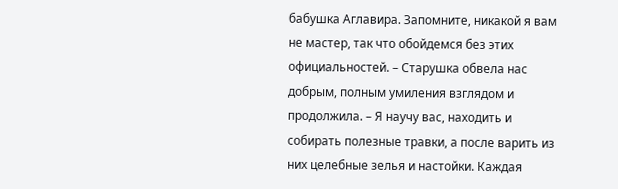бабушка Аглавира. Запомните, никакой я вам не мастер, так что обойдемся без этих официальностей. – Старушка обвела нас добрым, полным умиления взглядом и продолжила. – Я научу вас, находить и собирать полезные травки, а после варить из них целебные зелья и настойки. Каждая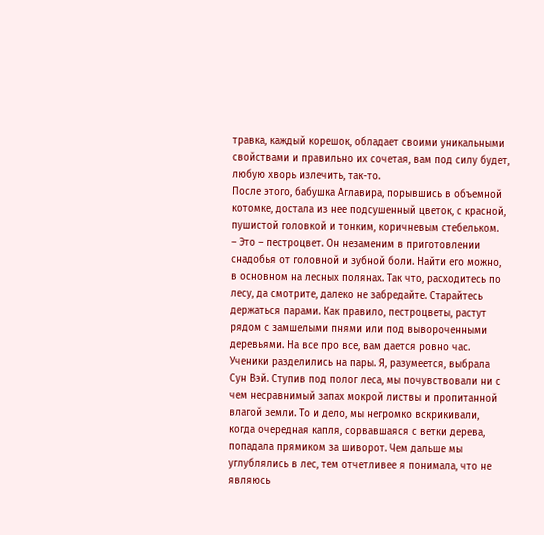травка, каждый корешок, обладает своими уникальными свойствами и правильно их сочетая, вам под силу будет, любую хворь излечить, так-то.
После этого, бабушка Аглавира, порывшись в объемной котомке, достала из нее подсушенный цветок, с красной, пушистой головкой и тонким, коричневым стебельком.
– Это – пестроцвет. Он незаменим в приготовлении снадобья от головной и зубной боли. Найти его можно, в основном на лесных полянах. Так что, расходитесь по лесу, да смотрите, далеко не забредайте. Старайтесь держаться парами. Как правило, пестроцветы, растут рядом с замшелыми пнями или под вывороченными деревьями. На все про все, вам дается ровно час.
Ученики разделились на пары. Я, разумеется, выбрала Сун Вэй. Ступив под полог леса, мы почувствовали ни с чем несравнимый запах мокрой листвы и пропитанной влагой земли. То и дело, мы негромко вскрикивали, когда очередная капля, сорвавшаяся с ветки дерева, попадала прямиком за шиворот. Чем дальше мы углублялись в лес, тем отчетливее я понимала, что не являюсь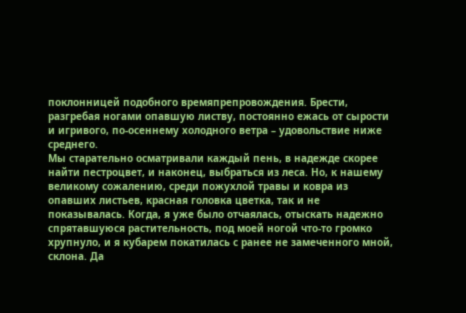поклонницей подобного времяпрепровождения. Брести, разгребая ногами опавшую листву, постоянно ежась от сырости и игривого, по-осеннему холодного ветра – удовольствие ниже среднего.
Мы старательно осматривали каждый пень, в надежде скорее найти пестроцвет, и наконец, выбраться из леса. Но, к нашему великому сожалению, среди пожухлой травы и ковра из опавших листьев, красная головка цветка, так и не показывалась. Когда, я уже было отчаялась, отыскать надежно спрятавшуюся растительность, под моей ногой что-то громко хрупнуло, и я кубарем покатилась с ранее не замеченного мной, склона. Да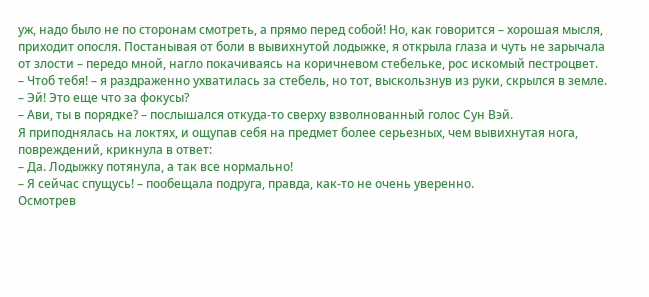уж, надо было не по сторонам смотреть, а прямо перед собой! Но, как говорится – хорошая мысля, приходит опосля. Постанывая от боли в вывихнутой лодыжке, я открыла глаза и чуть не зарычала от злости – передо мной, нагло покачиваясь на коричневом стебельке, рос искомый пестроцвет.
– Чтоб тебя! – я раздраженно ухватилась за стебель, но тот, выскользнув из руки, скрылся в земле. – Эй! Это еще что за фокусы?
– Ави, ты в порядке? – послышался откуда-то сверху взволнованный голос Сун Вэй.
Я приподнялась на локтях, и ощупав себя на предмет более серьезных, чем вывихнутая нога, повреждений, крикнула в ответ:
– Да. Лодыжку потянула, а так все нормально!
– Я сейчас спущусь! – пообещала подруга, правда, как-то не очень уверенно.
Осмотрев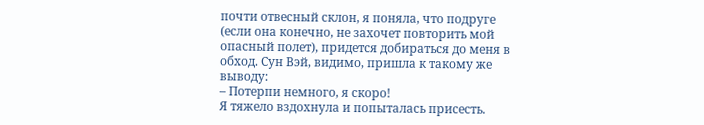почти отвесный склон, я поняла, что подруге (если она конечно, не захочет повторить мой опасный полет), придется добираться до меня в обход. Сун Вэй, видимо, пришла к такому же выводу:
– Потерпи немного, я скоро!
Я тяжело вздохнула и попыталась присесть.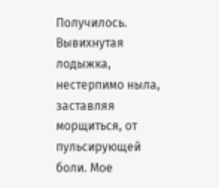Получилось. Вывихнутая лодыжка, нестерпимо ныла, заставляя морщиться, от пульсирующей боли. Мое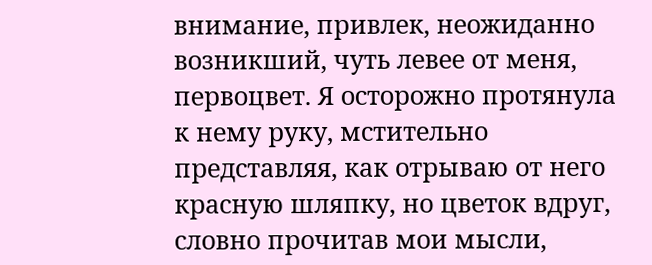внимание, привлек, неожиданно возникший, чуть левее от меня, первоцвет. Я осторожно протянула к нему руку, мстительно представляя, как отрываю от него красную шляпку, но цветок вдруг, словно прочитав мои мысли,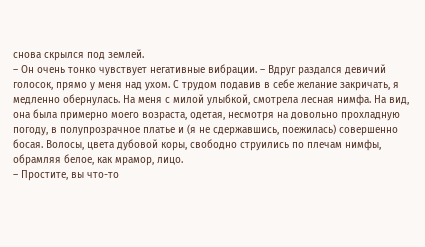снова скрылся под землей.
– Он очень тонко чувствует негативные вибрации. – Вдруг раздался девичий голосок, прямо у меня над ухом. С трудом подавив в себе желание закричать, я медленно обернулась. На меня с милой улыбкой, смотрела лесная нимфа. На вид, она была примерно моего возраста, одетая, несмотря на довольно прохладную погоду, в полупрозрачное платье и (я не сдержавшись, поежилась) совершенно босая. Волосы, цвета дубовой коры, свободно струились по плечам нимфы, обрамляя белое, как мрамор, лицо.
– Простите, вы что-то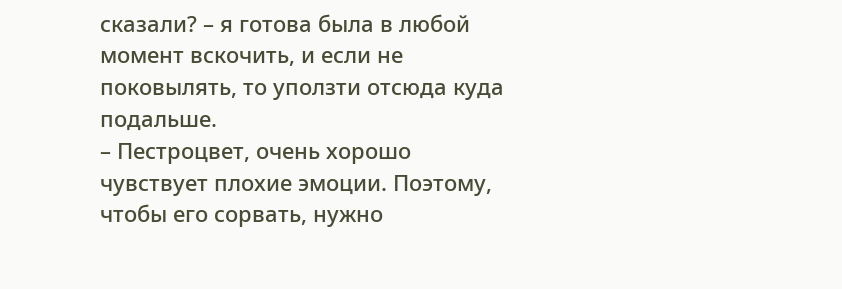сказали? – я готова была в любой момент вскочить, и если не поковылять, то уползти отсюда куда подальше.
– Пестроцвет, очень хорошо чувствует плохие эмоции. Поэтому, чтобы его сорвать, нужно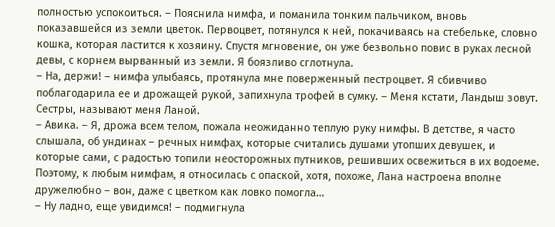полностью успокоиться. – Пояснила нимфа, и поманила тонким пальчиком, вновь показавшейся из земли цветок. Первоцвет, потянулся к ней, покачиваясь на стебельке, словно кошка, которая ластится к хозяину. Спустя мгновение, он уже безвольно повис в руках лесной девы, с корнем вырванный из земли. Я боязливо сглотнула.
– На, держи! – нимфа улыбаясь, протянула мне поверженный пестроцвет. Я сбивчиво поблагодарила ее и дрожащей рукой, запихнула трофей в сумку. – Меня кстати, Ландыш зовут. Сестры, называют меня Ланой.
– Авика. – Я, дрожа всем телом, пожала неожиданно теплую руку нимфы. В детстве, я часто слышала, об ундинах – речных нимфах, которые считались душами утопших девушек, и которые сами, с радостью топили неосторожных путников, решивших освежиться в их водоеме. Поэтому, к любым нимфам, я относилась с опаской, хотя, похоже, Лана настроена вполне дружелюбно – вон, даже с цветком как ловко помогла…
– Ну ладно, еще увидимся! – подмигнула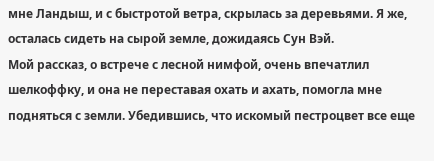мне Ландыш, и с быстротой ветра, скрылась за деревьями. Я же, осталась сидеть на сырой земле, дожидаясь Сун Вэй.
Мой рассказ, о встрече с лесной нимфой, очень впечатлил шелкоффку, и она не переставая охать и ахать, помогла мне подняться с земли. Убедившись, что искомый пестроцвет все еще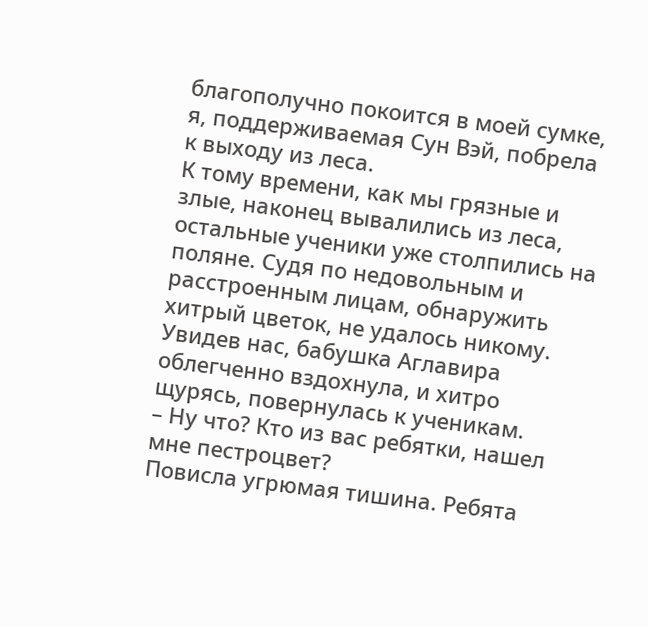благополучно покоится в моей сумке, я, поддерживаемая Сун Вэй, побрела к выходу из леса.
К тому времени, как мы грязные и злые, наконец вывалились из леса, остальные ученики уже столпились на поляне. Судя по недовольным и расстроенным лицам, обнаружить хитрый цветок, не удалось никому. Увидев нас, бабушка Аглавира облегченно вздохнула, и хитро щурясь, повернулась к ученикам.
– Ну что? Кто из вас ребятки, нашел мне пестроцвет?
Повисла угрюмая тишина. Ребята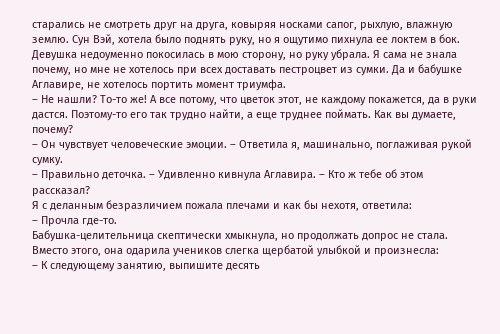старались не смотреть друг на друга, ковыряя носками сапог, рыхлую, влажную землю. Сун Вэй, хотела было поднять руку, но я ощутимо пихнула ее локтем в бок. Девушка недоуменно покосилась в мою сторону, но руку убрала. Я сама не знала почему, но мне не хотелось при всех доставать пестроцвет из сумки. Да и бабушке Аглавире, не хотелось портить момент триумфа.
– Не нашли? То-то же! А все потому, что цветок этот, не каждому покажется, да в руки дастся. Поэтому-то его так трудно найти, а еще труднее поймать. Как вы думаете, почему?
– Он чувствует человеческие эмоции. – Ответила я, машинально, поглаживая рукой сумку.
– Правильно деточка. – Удивленно кивнула Аглавира. – Кто ж тебе об этом рассказал?
Я с деланным безразличием пожала плечами и как бы нехотя, ответила:
– Прочла где-то.
Бабушка-целительница скептически хмыкнула, но продолжать допрос не стала. Вместо этого, она одарила учеников слегка щербатой улыбкой и произнесла:
– К следующему занятию, выпишите десять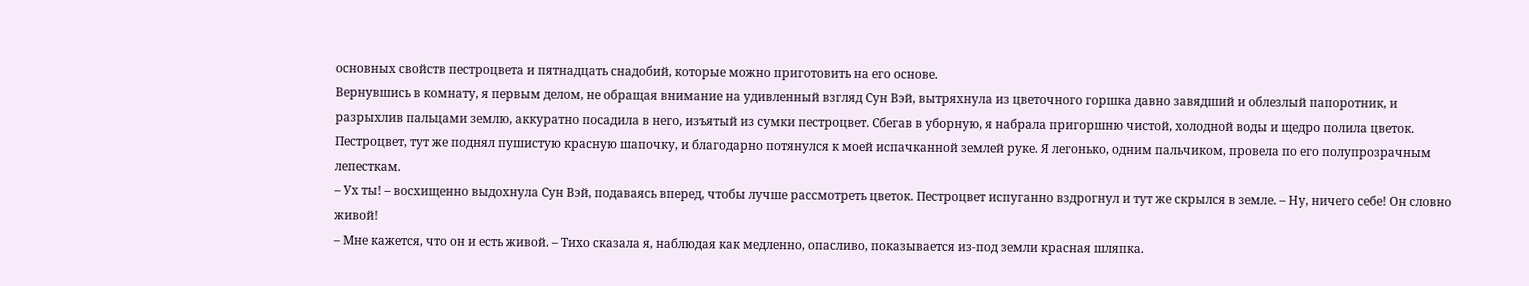основных свойств пестроцвета и пятнадцать снадобий, которые можно приготовить на его основе.
Вернувшись в комнату, я первым делом, не обращая внимание на удивленный взгляд Сун Вэй, вытряхнула из цветочного горшка давно завядший и облезлый папоротник, и разрыхлив пальцами землю, аккуратно посадила в него, изъятый из сумки пестроцвет. Сбегав в уборную, я набрала пригоршню чистой, холодной воды и щедро полила цветок. Пестроцвет, тут же поднял пушистую красную шапочку, и благодарно потянулся к моей испачканной землей руке. Я легонько, одним пальчиком, провела по его полупрозрачным лепесткам.
– Ух ты! – восхищенно выдохнула Сун Вэй, подаваясь вперед, чтобы лучше рассмотреть цветок. Пестроцвет испуганно вздрогнул и тут же скрылся в земле. – Ну, ничего себе! Он словно живой!
– Мне кажется, что он и есть живой. – Тихо сказала я, наблюдая как медленно, опасливо, показывается из-под земли красная шляпка.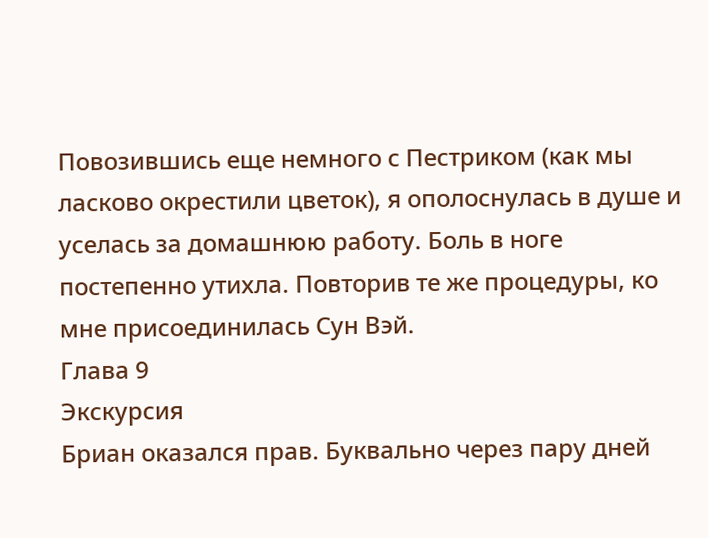Повозившись еще немного с Пестриком (как мы ласково окрестили цветок), я ополоснулась в душе и уселась за домашнюю работу. Боль в ноге постепенно утихла. Повторив те же процедуры, ко мне присоединилась Сун Вэй.
Глава 9
Экскурсия
Бриан оказался прав. Буквально через пару дней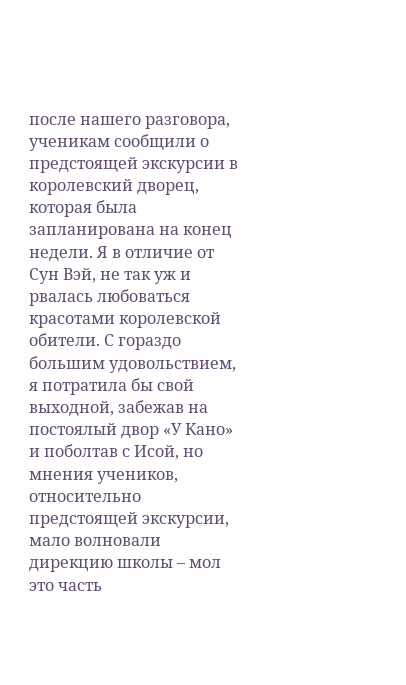после нашего разговора, ученикам сообщили о предстоящей экскурсии в королевский дворец, которая была запланирована на конец недели. Я в отличие от Сун Вэй, не так уж и рвалась любоваться красотами королевской обители. С гораздо большим удовольствием, я потратила бы свой выходной, забежав на постоялый двор «У Кано» и поболтав с Исой, но мнения учеников, относительно предстоящей экскурсии, мало волновали дирекцию школы – мол это часть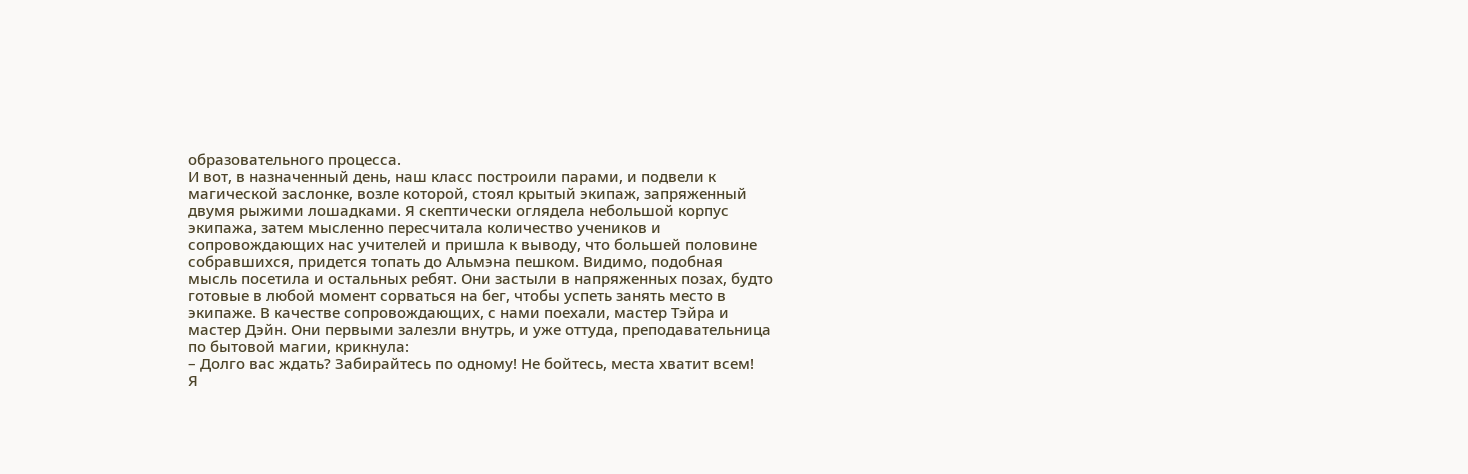образовательного процесса.
И вот, в назначенный день, наш класс построили парами, и подвели к магической заслонке, возле которой, стоял крытый экипаж, запряженный двумя рыжими лошадками. Я скептически оглядела небольшой корпус экипажа, затем мысленно пересчитала количество учеников и сопровождающих нас учителей и пришла к выводу, что большей половине собравшихся, придется топать до Альмэна пешком. Видимо, подобная мысль посетила и остальных ребят. Они застыли в напряженных позах, будто готовые в любой момент сорваться на бег, чтобы успеть занять место в экипаже. В качестве сопровождающих, с нами поехали, мастер Тэйра и мастер Дэйн. Они первыми залезли внутрь, и уже оттуда, преподавательница по бытовой магии, крикнула:
– Долго вас ждать? Забирайтесь по одному! Не бойтесь, места хватит всем!
Я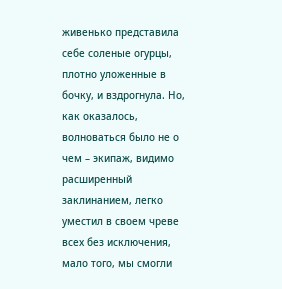живенько представила себе соленые огурцы, плотно уложенные в бочку, и вздрогнула. Но, как оказалось, волноваться было не о чем – экипаж, видимо расширенный заклинанием, легко уместил в своем чреве всех без исключения, мало того, мы смогли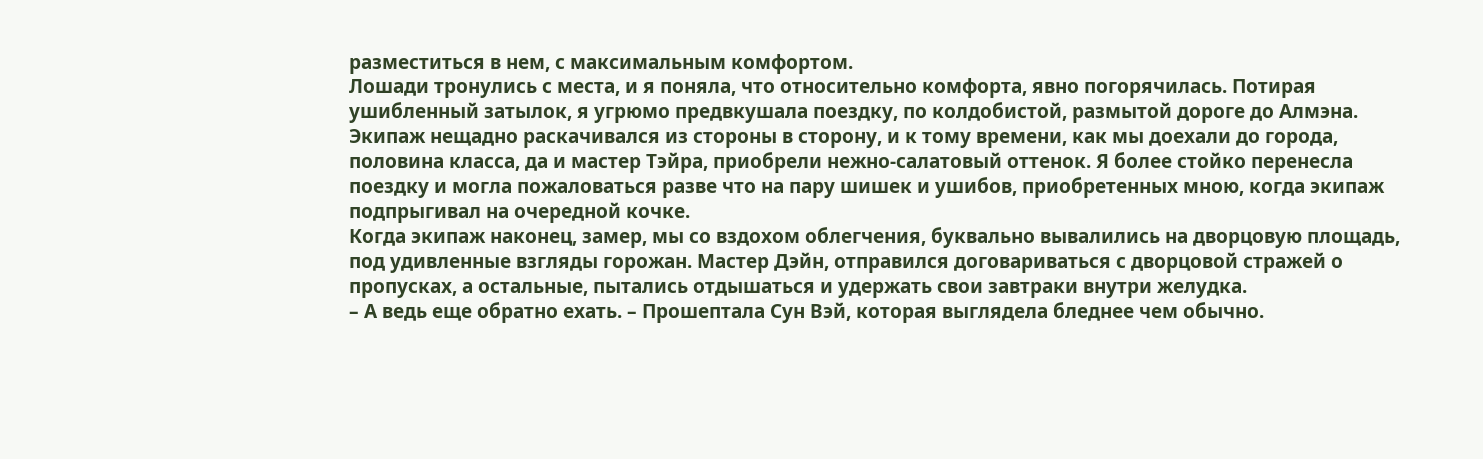разместиться в нем, с максимальным комфортом.
Лошади тронулись с места, и я поняла, что относительно комфорта, явно погорячилась. Потирая ушибленный затылок, я угрюмо предвкушала поездку, по колдобистой, размытой дороге до Алмэна. Экипаж нещадно раскачивался из стороны в сторону, и к тому времени, как мы доехали до города, половина класса, да и мастер Тэйра, приобрели нежно-салатовый оттенок. Я более стойко перенесла поездку и могла пожаловаться разве что на пару шишек и ушибов, приобретенных мною, когда экипаж подпрыгивал на очередной кочке.
Когда экипаж наконец, замер, мы со вздохом облегчения, буквально вывалились на дворцовую площадь, под удивленные взгляды горожан. Мастер Дэйн, отправился договариваться с дворцовой стражей о пропусках, а остальные, пытались отдышаться и удержать свои завтраки внутри желудка.
– А ведь еще обратно ехать. – Прошептала Сун Вэй, которая выглядела бледнее чем обычно.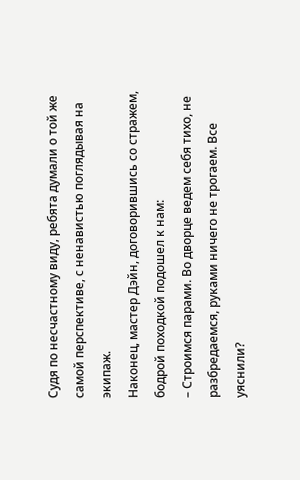Судя по несчастному виду, ребята думали о той же самой перспективе, с ненавистью поглядывая на экипаж.
Наконец, мастер Дэйн, договорившись со стражем, бодрой походкой подошел к нам:
– Строимся парами. Во дворце ведем себя тихо, не разбредаемся, руками ничего не трогаем. Все уяснили?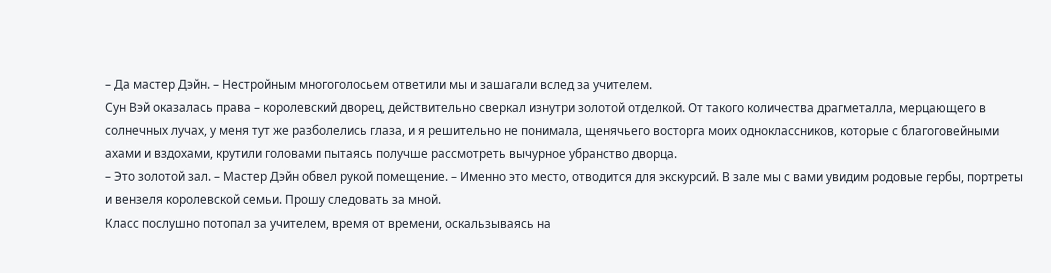– Да мастер Дэйн. – Нестройным многоголосьем ответили мы и зашагали вслед за учителем.
Сун Вэй оказалась права – королевский дворец, действительно сверкал изнутри золотой отделкой. От такого количества драгметалла, мерцающего в солнечных лучах, у меня тут же разболелись глаза, и я решительно не понимала, щенячьего восторга моих одноклассников, которые с благоговейными ахами и вздохами, крутили головами пытаясь получше рассмотреть вычурное убранство дворца.
– Это золотой зал. – Мастер Дэйн обвел рукой помещение. – Именно это место, отводится для экскурсий. В зале мы с вами увидим родовые гербы, портреты и вензеля королевской семьи. Прошу следовать за мной.
Класс послушно потопал за учителем, время от времени, оскальзываясь на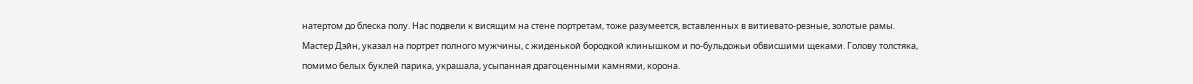натертом до блеска полу. Нас подвели к висящим на стене портретам, тоже разумеется, вставленных в витиевато-резные, золотые рамы.
Мастер Дэйн, указал на портрет полного мужчины, с жиденькой бородкой клинышком и по-бульдожьи обвисшими щеками. Голову толстяка, помимо белых буклей парика, украшала, усыпанная драгоценными камнями, корона.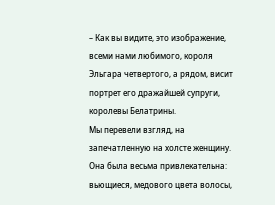– Как вы видите, это изображение, всеми нами любимого, короля Эльгара четвертого, а рядом, висит портрет его дражайшей супруги, королевы Белатрины.
Мы перевели взгляд, на запечатленную на холсте женщину. Она была весьма привлекательна: вьющиеся, медового цвета волосы,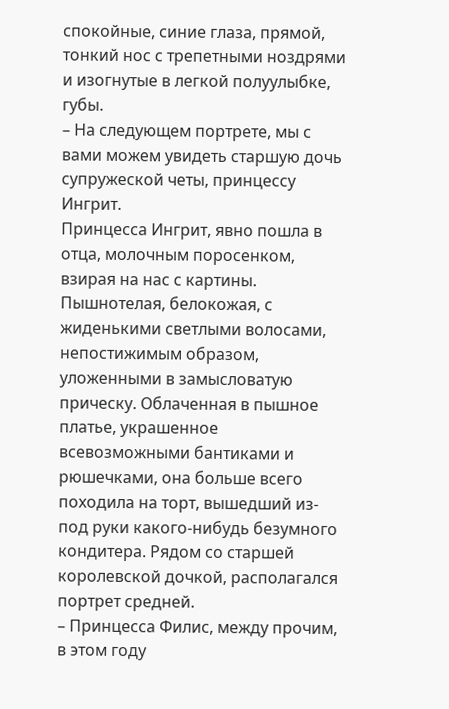спокойные, синие глаза, прямой, тонкий нос с трепетными ноздрями и изогнутые в легкой полуулыбке, губы.
– На следующем портрете, мы с вами можем увидеть старшую дочь супружеской четы, принцессу Ингрит.
Принцесса Ингрит, явно пошла в отца, молочным поросенком, взирая на нас с картины. Пышнотелая, белокожая, с жиденькими светлыми волосами, непостижимым образом, уложенными в замысловатую прическу. Облаченная в пышное платье, украшенное всевозможными бантиками и рюшечками, она больше всего походила на торт, вышедший из-под руки какого-нибудь безумного кондитера. Рядом со старшей королевской дочкой, располагался портрет средней.
– Принцесса Филис, между прочим, в этом году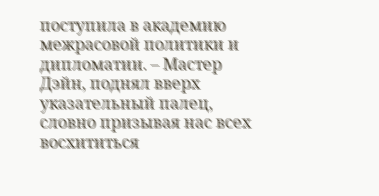поступила в академию межрасовой политики и дипломатии. – Мастер Дэйн, поднял вверх указательный палец, словно призывая нас всех восхититься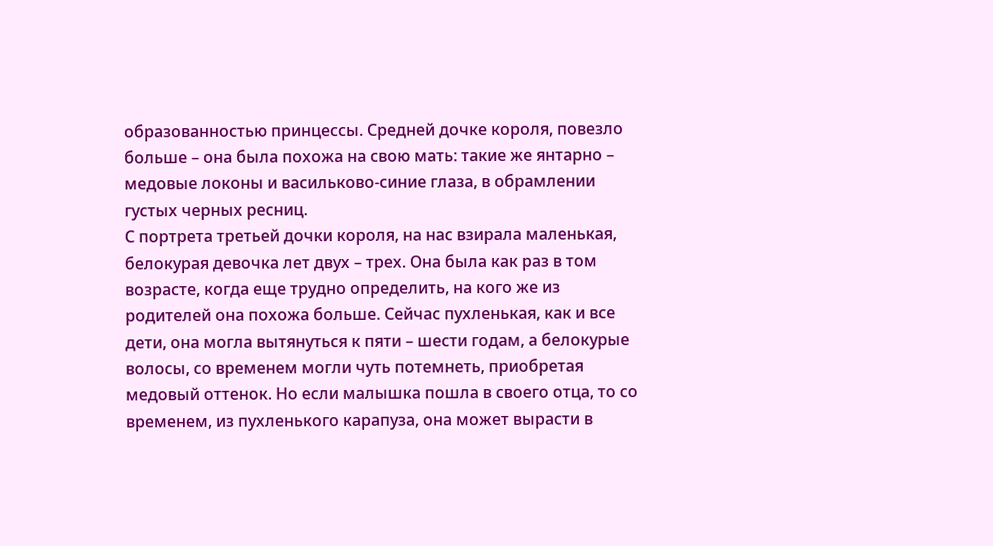образованностью принцессы. Средней дочке короля, повезло больше – она была похожа на свою мать: такие же янтарно – медовые локоны и васильково-синие глаза, в обрамлении густых черных ресниц.
С портрета третьей дочки короля, на нас взирала маленькая, белокурая девочка лет двух – трех. Она была как раз в том возрасте, когда еще трудно определить, на кого же из родителей она похожа больше. Сейчас пухленькая, как и все дети, она могла вытянуться к пяти – шести годам, а белокурые волосы, со временем могли чуть потемнеть, приобретая медовый оттенок. Но если малышка пошла в своего отца, то со временем, из пухленького карапуза, она может вырасти в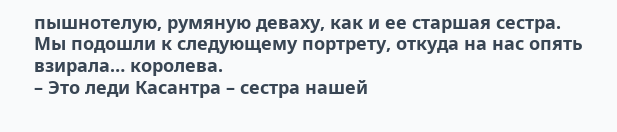пышнотелую, румяную деваху, как и ее старшая сестра.
Мы подошли к следующему портрету, откуда на нас опять взирала… королева.
– Это леди Касантра – сестра нашей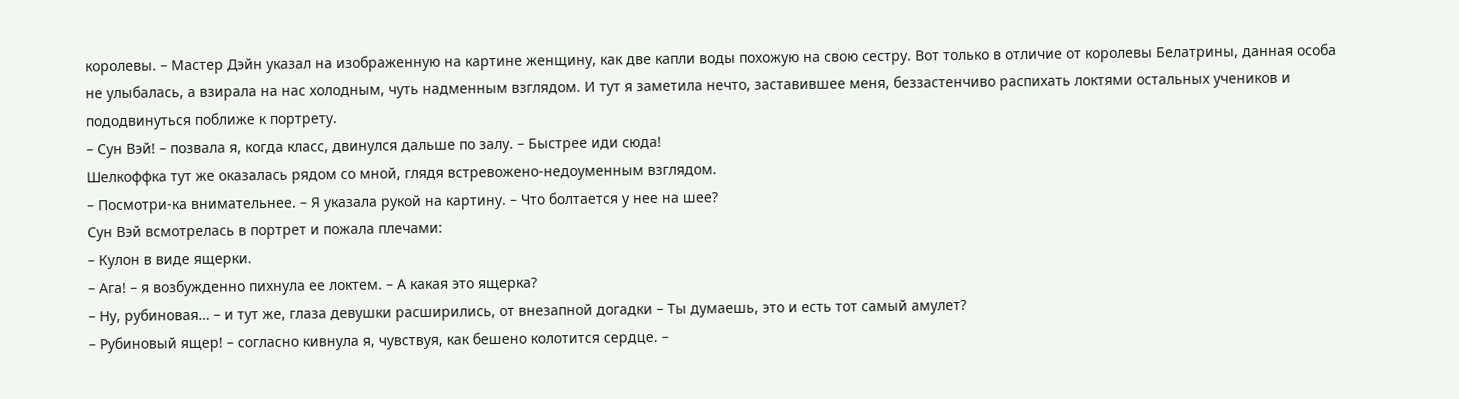королевы. – Мастер Дэйн указал на изображенную на картине женщину, как две капли воды похожую на свою сестру. Вот только в отличие от королевы Белатрины, данная особа не улыбалась, а взирала на нас холодным, чуть надменным взглядом. И тут я заметила нечто, заставившее меня, беззастенчиво распихать локтями остальных учеников и пододвинуться поближе к портрету.
– Сун Вэй! – позвала я, когда класс, двинулся дальше по залу. – Быстрее иди сюда!
Шелкоффка тут же оказалась рядом со мной, глядя встревожено-недоуменным взглядом.
– Посмотри-ка внимательнее. – Я указала рукой на картину. – Что болтается у нее на шее?
Сун Вэй всмотрелась в портрет и пожала плечами:
– Кулон в виде ящерки.
– Ага! – я возбужденно пихнула ее локтем. – А какая это ящерка?
– Ну, рубиновая… – и тут же, глаза девушки расширились, от внезапной догадки – Ты думаешь, это и есть тот самый амулет?
– Рубиновый ящер! – согласно кивнула я, чувствуя, как бешено колотится сердце. –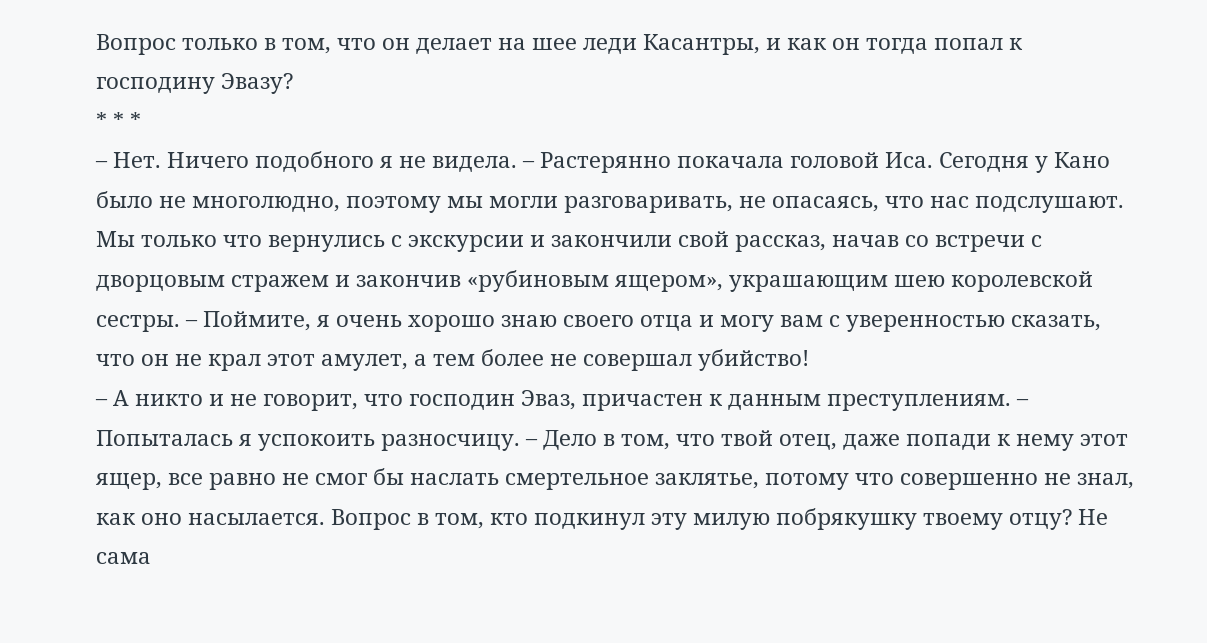Вопрос только в том, что он делает на шее леди Касантры, и как он тогда попал к господину Эвазу?
* * *
– Нет. Ничего подобного я не видела. – Растерянно покачала головой Иса. Сегодня у Кано было не многолюдно, поэтому мы могли разговаривать, не опасаясь, что нас подслушают. Мы только что вернулись с экскурсии и закончили свой рассказ, начав со встречи с дворцовым стражем и закончив «рубиновым ящером», украшающим шею королевской сестры. – Поймите, я очень хорошо знаю своего отца и могу вам с уверенностью сказать, что он не крал этот амулет, а тем более не совершал убийство!
– А никто и не говорит, что господин Эваз, причастен к данным преступлениям. – Попыталась я успокоить разносчицу. – Дело в том, что твой отец, даже попади к нему этот ящер, все равно не смог бы наслать смертельное заклятье, потому что совершенно не знал, как оно насылается. Вопрос в том, кто подкинул эту милую побрякушку твоему отцу? Не сама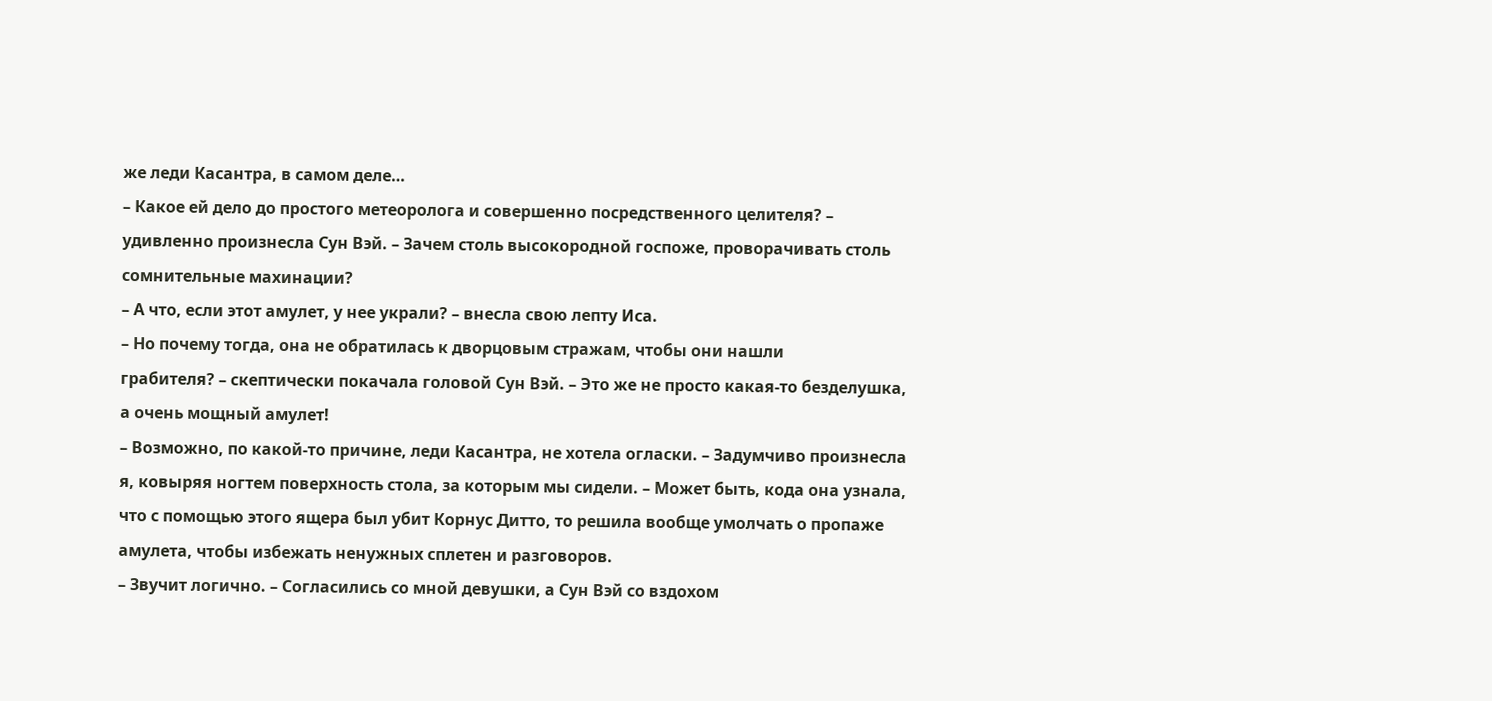же леди Касантра, в самом деле…
– Какое ей дело до простого метеоролога и совершенно посредственного целителя? – удивленно произнесла Сун Вэй. – Зачем столь высокородной госпоже, проворачивать столь сомнительные махинации?
– А что, если этот амулет, у нее украли? – внесла свою лепту Иса.
– Но почему тогда, она не обратилась к дворцовым стражам, чтобы они нашли
грабителя? – скептически покачала головой Сун Вэй. – Это же не просто какая-то безделушка, а очень мощный амулет!
– Возможно, по какой-то причине, леди Касантра, не хотела огласки. – Задумчиво произнесла я, ковыряя ногтем поверхность стола, за которым мы сидели. – Может быть, кода она узнала, что с помощью этого ящера был убит Корнус Дитто, то решила вообще умолчать о пропаже амулета, чтобы избежать ненужных сплетен и разговоров.
– Звучит логично. – Согласились со мной девушки, а Сун Вэй со вздохом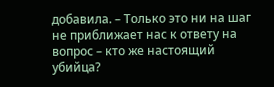добавила. – Только это ни на шаг не приближает нас к ответу на вопрос – кто же настоящий убийца?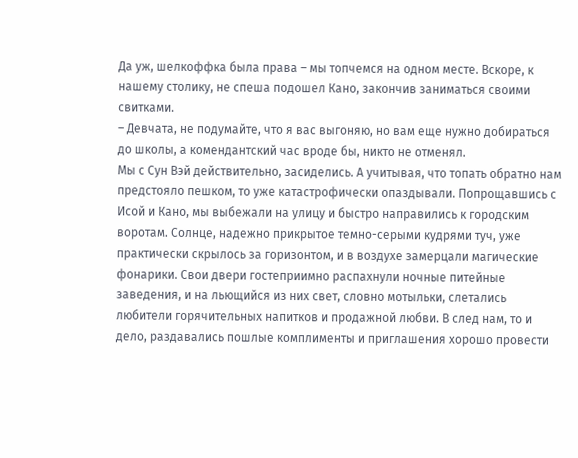Да уж, шелкоффка была права – мы топчемся на одном месте. Вскоре, к нашему столику, не спеша подошел Кано, закончив заниматься своими свитками.
– Девчата, не подумайте, что я вас выгоняю, но вам еще нужно добираться до школы, а комендантский час вроде бы, никто не отменял.
Мы с Сун Вэй действительно, засиделись. А учитывая, что топать обратно нам предстояло пешком, то уже катастрофически опаздывали. Попрощавшись с Исой и Кано, мы выбежали на улицу и быстро направились к городским воротам. Солнце, надежно прикрытое темно-серыми кудрями туч, уже практически скрылось за горизонтом, и в воздухе замерцали магические фонарики. Свои двери гостеприимно распахнули ночные питейные заведения, и на льющийся из них свет, словно мотыльки, слетались любители горячительных напитков и продажной любви. В след нам, то и дело, раздавались пошлые комплименты и приглашения хорошо провести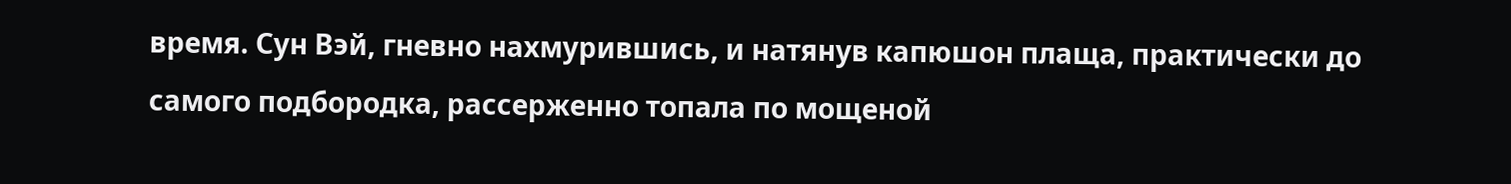время. Сун Вэй, гневно нахмурившись, и натянув капюшон плаща, практически до самого подбородка, рассерженно топала по мощеной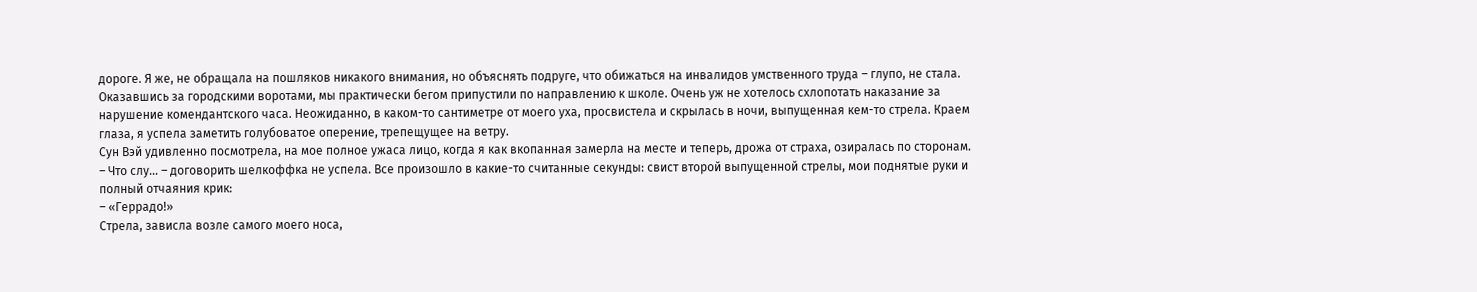дороге. Я же, не обращала на пошляков никакого внимания, но объяснять подруге, что обижаться на инвалидов умственного труда – глупо, не стала.
Оказавшись за городскими воротами, мы практически бегом припустили по направлению к школе. Очень уж не хотелось схлопотать наказание за нарушение комендантского часа. Неожиданно, в каком-то сантиметре от моего уха, просвистела и скрылась в ночи, выпущенная кем-то стрела. Краем глаза, я успела заметить голубоватое оперение, трепещущее на ветру.
Сун Вэй удивленно посмотрела, на мое полное ужаса лицо, когда я как вкопанная замерла на месте и теперь, дрожа от страха, озиралась по сторонам.
– Что слу… – договорить шелкоффка не успела. Все произошло в какие-то считанные секунды: свист второй выпущенной стрелы, мои поднятые руки и полный отчаяния крик:
– «Геррадо!»
Стрела, зависла возле самого моего носа,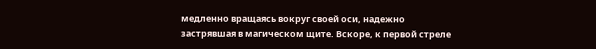медленно вращаясь вокруг своей оси, надежно застрявшая в магическом щите. Вскоре, к первой стреле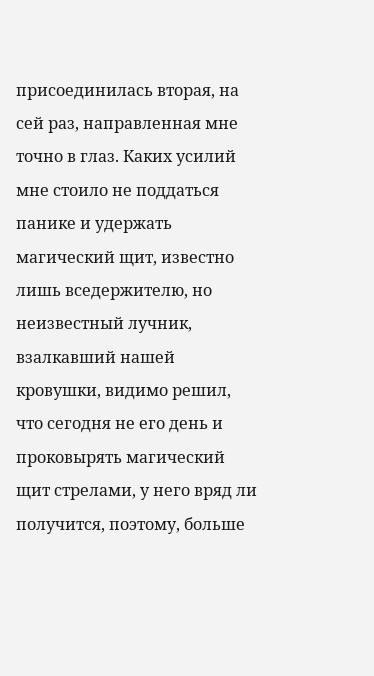присоединилась вторая, на сей раз, направленная мне точно в глаз. Каких усилий мне стоило не поддаться панике и удержать магический щит, известно лишь вседержителю, но неизвестный лучник, взалкавший нашей кровушки, видимо решил, что сегодня не его день и проковырять магический щит стрелами, у него вряд ли получится, поэтому, больше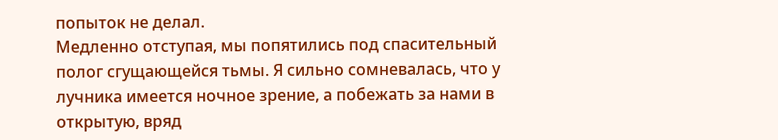попыток не делал.
Медленно отступая, мы попятились под спасительный полог сгущающейся тьмы. Я сильно сомневалась, что у лучника имеется ночное зрение, а побежать за нами в открытую, вряд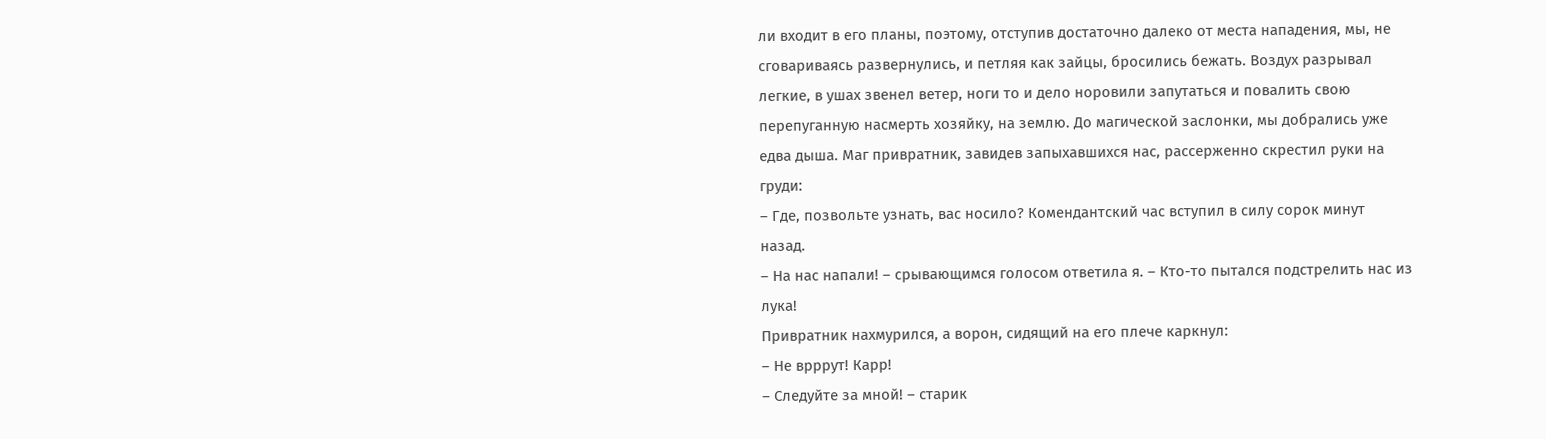ли входит в его планы, поэтому, отступив достаточно далеко от места нападения, мы, не сговариваясь развернулись, и петляя как зайцы, бросились бежать. Воздух разрывал легкие, в ушах звенел ветер, ноги то и дело норовили запутаться и повалить свою перепуганную насмерть хозяйку, на землю. До магической заслонки, мы добрались уже едва дыша. Маг привратник, завидев запыхавшихся нас, рассерженно скрестил руки на груди:
– Где, позвольте узнать, вас носило? Комендантский час вступил в силу сорок минут назад.
– На нас напали! – срывающимся голосом ответила я. – Кто-то пытался подстрелить нас из лука!
Привратник нахмурился, а ворон, сидящий на его плече каркнул:
– Не врррут! Карр!
– Следуйте за мной! – старик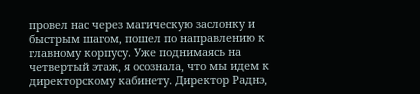провел нас через магическую заслонку и быстрым шагом, пошел по направлению к главному корпусу. Уже поднимаясь на четвертый этаж, я осознала, что мы идем к директорскому кабинету. Директор Раднэ,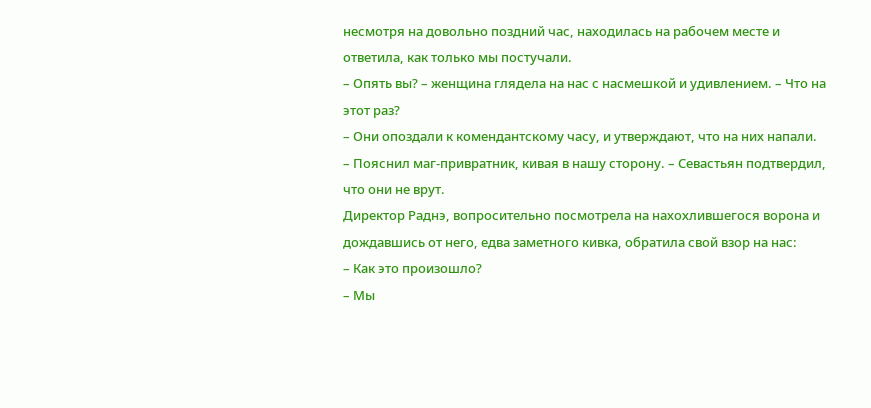несмотря на довольно поздний час, находилась на рабочем месте и ответила, как только мы постучали.
– Опять вы? – женщина глядела на нас с насмешкой и удивлением. – Что на этот раз?
– Они опоздали к комендантскому часу, и утверждают, что на них напали. – Пояснил маг-привратник, кивая в нашу сторону. – Севастьян подтвердил, что они не врут.
Директор Раднэ, вопросительно посмотрела на нахохлившегося ворона и дождавшись от него, едва заметного кивка, обратила свой взор на нас:
– Как это произошло?
– Мы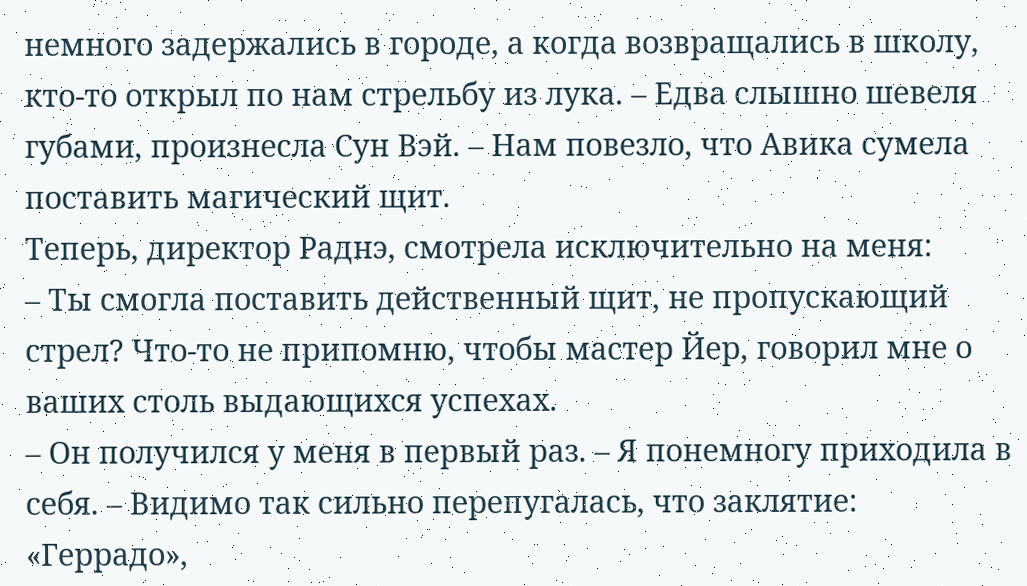немного задержались в городе, а когда возвращались в школу, кто-то открыл по нам стрельбу из лука. – Едва слышно шевеля губами, произнесла Сун Вэй. – Нам повезло, что Авика сумела поставить магический щит.
Теперь, директор Раднэ, смотрела исключительно на меня:
– Ты смогла поставить действенный щит, не пропускающий стрел? Что-то не припомню, чтобы мастер Йер, говорил мне о ваших столь выдающихся успехах.
– Он получился у меня в первый раз. – Я понемногу приходила в себя. – Видимо так сильно перепугалась, что заклятие: «Геррадо»,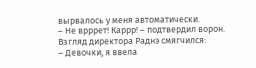вырвалось у меня автоматически.
– Не врррет! Каррр! – подтвердил ворон.
Взгляд директора Раднэ смягчился:
– Девочки, я ввела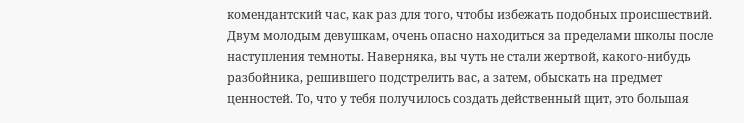комендантский час, как раз для того, чтобы избежать подобных происшествий. Двум молодым девушкам, очень опасно находиться за пределами школы после наступления темноты. Наверняка, вы чуть не стали жертвой, какого-нибудь разбойника, решившего подстрелить вас, а затем, обыскать на предмет ценностей. То, что у тебя получилось создать действенный щит, это большая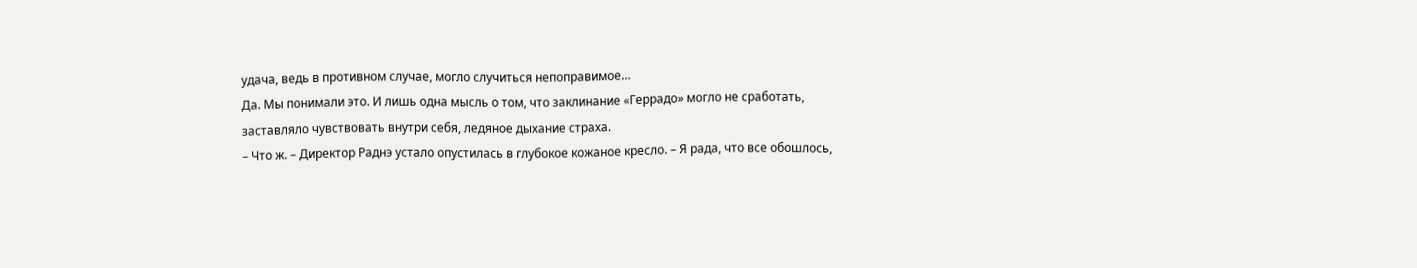удача, ведь в противном случае, могло случиться непоправимое…
Да. Мы понимали это. И лишь одна мысль о том, что заклинание «Геррадо» могло не сработать, заставляло чувствовать внутри себя, ледяное дыхание страха.
– Что ж. – Директор Раднэ устало опустилась в глубокое кожаное кресло. – Я рада, что все обошлось,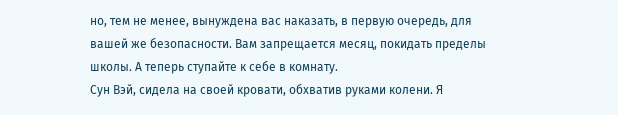но, тем не менее, вынуждена вас наказать, в первую очередь, для вашей же безопасности. Вам запрещается месяц, покидать пределы школы. А теперь ступайте к себе в комнату.
Сун Вэй, сидела на своей кровати, обхватив руками колени. Я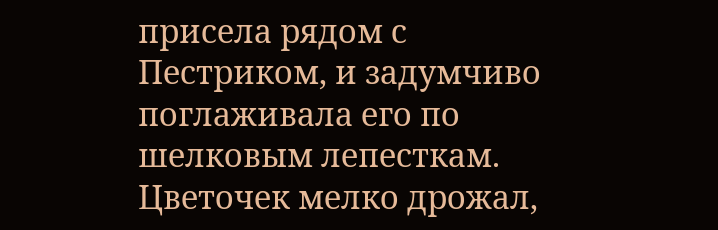присела рядом с Пестриком, и задумчиво поглаживала его по шелковым лепесткам. Цветочек мелко дрожал,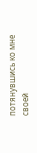потянувшись ко мне своей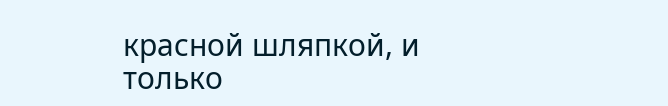красной шляпкой, и только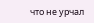что не урчал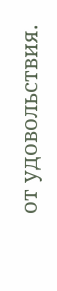от удовольствия.